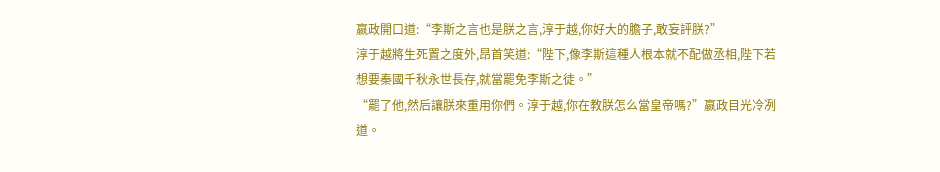嬴政開口道:“李斯之言也是朕之言,淳于越,你好大的膽子,敢妄評朕?”
淳于越將生死置之度外,昂首笑道:“陛下,像李斯這種人根本就不配做丞相,陛下若想要秦國千秋永世長存,就當罷免李斯之徒。”
“罷了他,然后讓朕來重用你們。淳于越,你在教朕怎么當皇帝嗎?”嬴政目光冷冽道。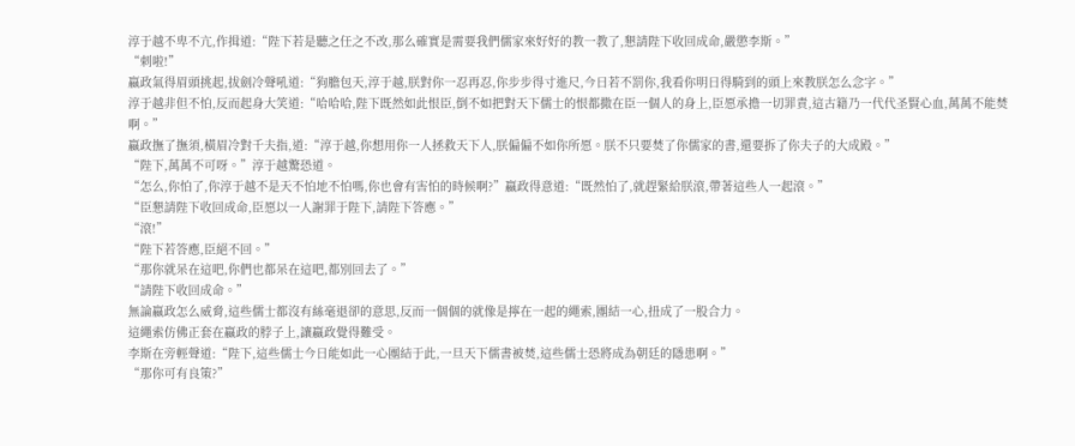淳于越不卑不亢,作揖道:“陛下若是聽之任之不改,那么確實是需要我們儒家來好好的教一教了,懇請陛下收回成命,嚴懲李斯。”
“刺啦!”
嬴政氣得眉頭挑起,拔劍冷聲吼道:“狗膽包天,淳于越,朕對你一忍再忍,你步步得寸進尺,今日若不罰你,我看你明日得騎到的頭上來教朕怎么念字。”
淳于越非但不怕,反而起身大笑道:“哈哈哈,陛下既然如此恨臣,倒不如把對天下儒士的恨都撒在臣一個人的身上,臣愿承擔一切罪責,這古籍乃一代代圣賢心血,萬萬不能焚啊。”
嬴政撫了撫須,橫眉冷對千夫指,道:“淳于越,你想用你一人拯救天下人,朕偏偏不如你所愿。朕不只要焚了你儒家的書,還要拆了你夫子的大成殿。”
“陛下,萬萬不可呀。”淳于越驚恐道。
“怎么,你怕了,你淳于越不是天不怕地不怕嗎,你也會有害怕的時候啊?”嬴政得意道:“既然怕了,就趕緊給朕滾,帶著這些人一起滾。”
“臣懇請陛下收回成命,臣愿以一人謝罪于陛下,請陛下答應。”
“滾!”
“陛下若答應,臣絕不回。”
“那你就呆在這吧,你們也都呆在這吧,都別回去了。”
“請陛下收回成命。”
無論嬴政怎么威脅,這些儒士都沒有絲毫退卻的意思,反而一個個的就像是擰在一起的繩索,團結一心,扭成了一股合力。
這繩索仿佛正套在嬴政的脖子上,讓嬴政覺得難受。
李斯在旁輕聲道:“陛下,這些儒士今日能如此一心團結于此,一旦天下儒書被焚,這些儒士恐將成為朝廷的隱患啊。”
“那你可有良策?”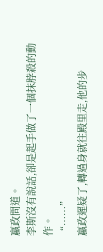嬴政問道。
李斯沒有說話,卻是起手做了一個抹脖殺的動作。
“……”
嬴政遲疑了,轉過身就往殿里走,他的步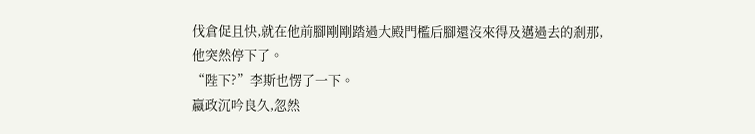伐倉促且快,就在他前腳剛剛踏過大殿門檻后腳還沒來得及邁過去的剎那,他突然停下了。
“陛下?”李斯也愣了一下。
嬴政沉吟良久,忽然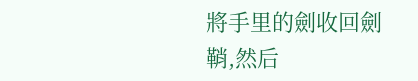將手里的劍收回劍鞘,然后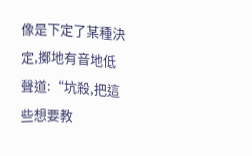像是下定了某種決定,擲地有音地低聲道:“坑殺,把這些想要教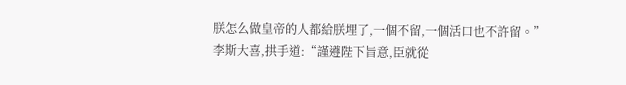朕怎么做皇帝的人都給朕埋了,一個不留,一個活口也不許留。”
李斯大喜,拱手道:“謹遵陛下旨意,臣就從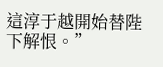這淳于越開始替陛下解恨。”